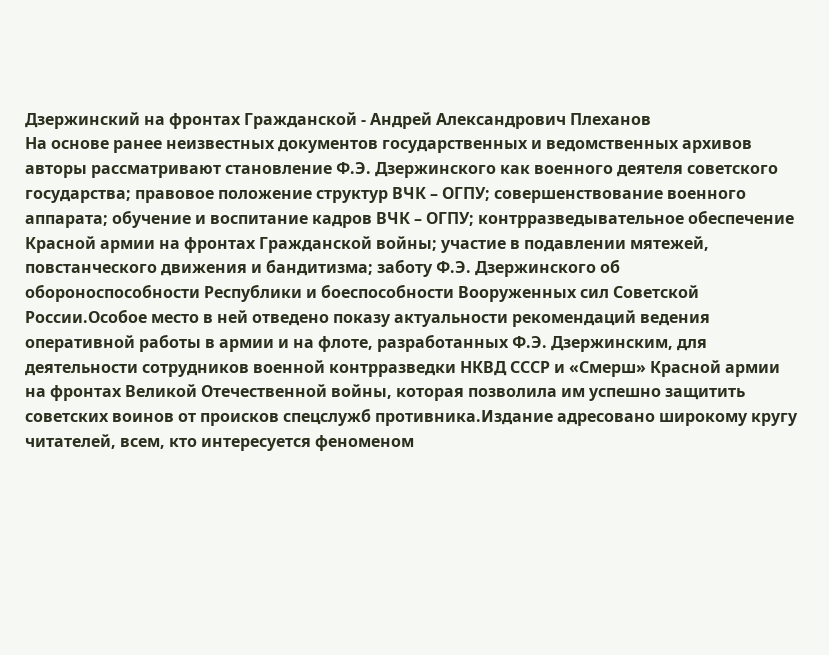Дзержинский на фронтах Гражданской - Андрей Александрович Плеханов
На основе ранее неизвестных документов государственных и ведомственных архивов авторы рассматривают становление Ф.Э. Дзержинского как военного деятеля советского государства; правовое положение структур ВЧК – ОГПУ; совершенствование военного аппарата; обучение и воспитание кадров ВЧК – ОГПУ; контрразведывательное обеспечение Красной армии на фронтах Гражданской войны; участие в подавлении мятежей, повстанческого движения и бандитизма; заботу Ф.Э. Дзержинского об обороноспособности Республики и боеспособности Вооруженных сил Советской России.Особое место в ней отведено показу актуальности рекомендаций ведения оперативной работы в армии и на флоте, разработанных Ф.Э. Дзержинским, для деятельности сотрудников военной контрразведки НКВД СССР и «Смерш» Красной армии на фронтах Великой Отечественной войны, которая позволила им успешно защитить советских воинов от происков спецслужб противника.Издание адресовано широкому кругу читателей, всем, кто интересуется феноменом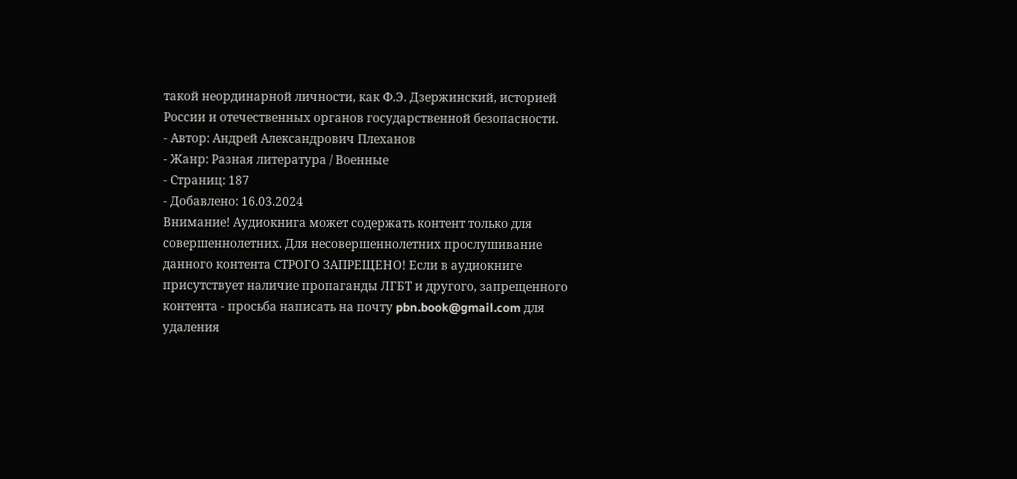такой неординарной личности, как Ф.Э. Дзержинский, историей России и отечественных органов государственной безопасности.
- Автор: Андрей Александрович Плеханов
- Жанр: Разная литература / Военные
- Страниц: 187
- Добавлено: 16.03.2024
Внимание! Аудиокнига может содержать контент только для совершеннолетних. Для несовершеннолетних прослушивание данного контента СТРОГО ЗАПРЕЩЕНО! Если в аудиокниге присутствует наличие пропаганды ЛГБТ и другого, запрещенного контента - просьба написать на почту pbn.book@gmail.com для удаления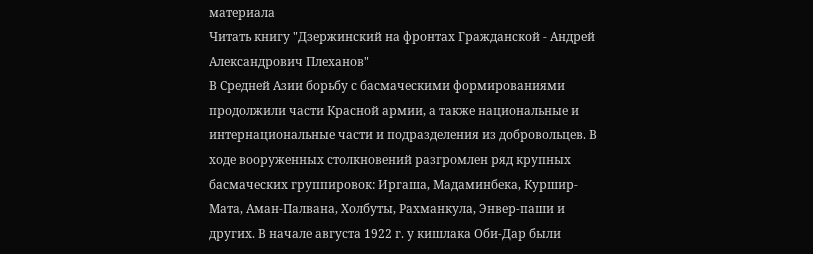материала
Читать книгу "Дзержинский на фронтах Гражданской - Андрей Александрович Плеханов"
В Средней Азии борьбу с басмаческими формированиями продолжили части Красной армии, а также национальные и интернациональные части и подразделения из добровольцев. В ходе вооруженных столкновений разгромлен ряд крупных басмаческих группировок: Иргаша, Мадаминбека, Куршир-Мата, Аман-Палвана, Холбуты, Рахманкула, Энвер-паши и других. В начале августа 1922 г. у кишлака Оби-Дар были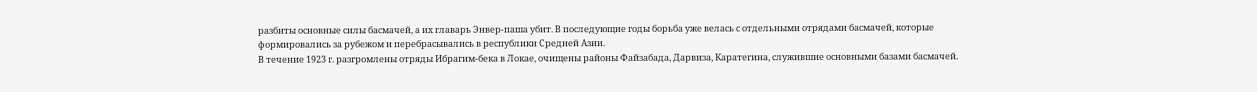разбиты основные силы басмачей, а их главарь Энвер-паша убит. В последующие годы борьба уже велась с отдельными отрядами басмачей, которые формировались за рубежом и перебрасывались в республики Средней Азии.
В течение 1923 г. разгромлены отряды Ибрагим-бека в Локае, очищены районы Файзабада, Дарвиза, Каратегина, служившие основными базами басмачей.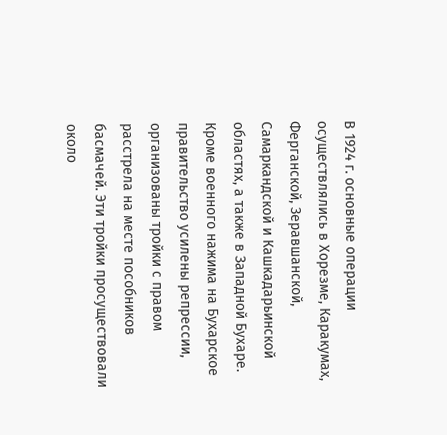В 1924 г. основные операции осуществлялись в Хорезме, Каракумах, Ферганской, Зеравшанской, Самаркандской и Кашкадарьинской областях, а также в Западной Бухаре. Кроме военного нажима на Бухарское правительство усилены репрессии, организованы тройки с правом расстрела на месте пособников басмачей. Эти тройки просуществовали около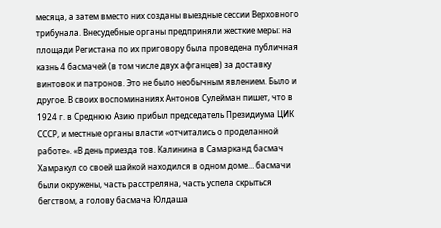месяца, а затем вместо них созданы выездные сессии Верховного трибунала. Внесудебные органы предприняли жесткие меры: на площади Регистана по их приговору была проведена публичная казнь 4 басмачей (в том числе двух афганцев) за доставку винтовок и патронов. Это не было необычным явлением. Было и другое. В своих воспоминаниях Антонов Сулейман пишет, что в 1924 г. в Среднюю Азию прибыл председатель Президиума ЦИК СССР, и местные органы власти «отчитались о проделанной работе». «В день приезда тов. Калинина в Самарканд басмач Хамракул со своей шайкой находился в одном доме… басмачи были окружены, часть расстреляна, часть успела скрыться бегством, а голову басмача Юлдаша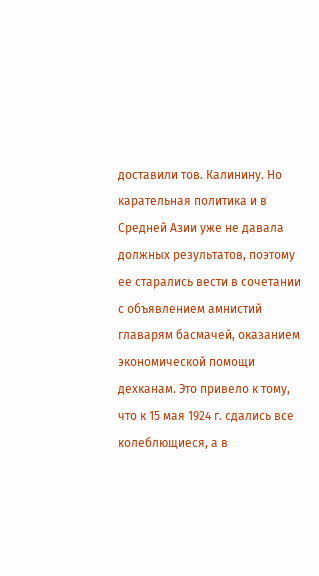доставили тов. Калинину. Но карательная политика и в Средней Азии уже не давала должных результатов, поэтому ее старались вести в сочетании с объявлением амнистий главарям басмачей, оказанием экономической помощи дехканам. Это привело к тому, что к 15 мая 1924 г. сдались все колеблющиеся, а в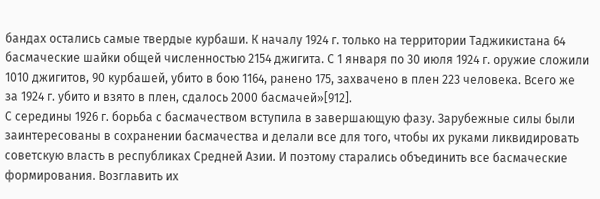бандах остались самые твердые курбаши. К началу 1924 г. только на территории Таджикистана 64 басмаческие шайки общей численностью 2154 джигита. С 1 января по 30 июля 1924 г. оружие сложили 1010 джигитов, 90 курбашей, убито в бою 1164, ранено 175, захвачено в плен 223 человека. Всего же за 1924 г. убито и взято в плен, сдалось 2000 басмачей»[912].
С середины 1926 г. борьба с басмачеством вступила в завершающую фазу. Зарубежные силы были заинтересованы в сохранении басмачества и делали все для того, чтобы их руками ликвидировать советскую власть в республиках Средней Азии. И поэтому старались объединить все басмаческие формирования. Возглавить их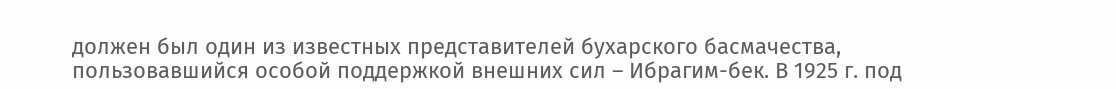должен был один из известных представителей бухарского басмачества, пользовавшийся особой поддержкой внешних сил – Ибрагим-бек. В 1925 г. под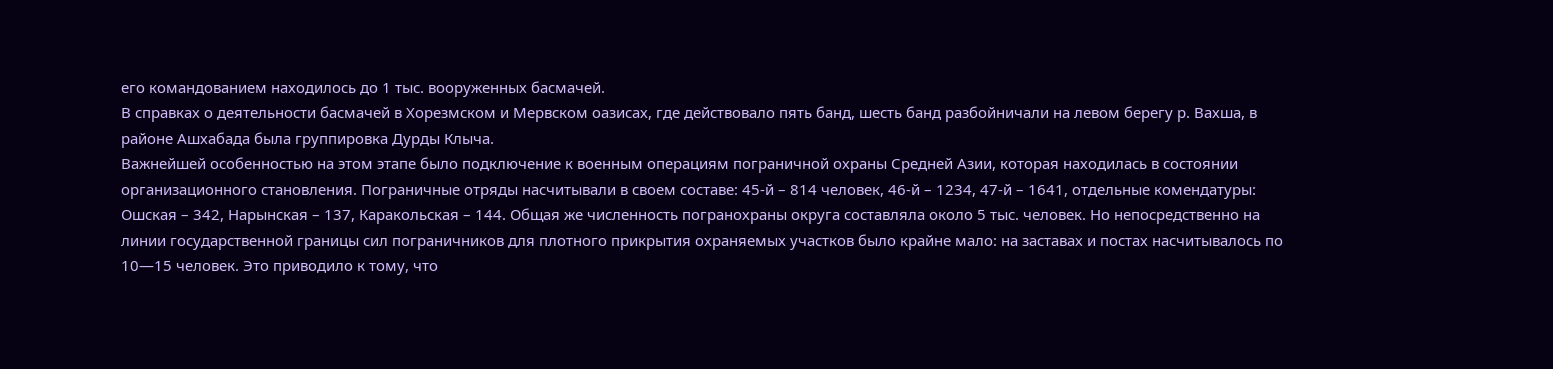его командованием находилось до 1 тыс. вооруженных басмачей.
В справках о деятельности басмачей в Хорезмском и Мервском оазисах, где действовало пять банд, шесть банд разбойничали на левом берегу р. Вахша, в районе Ашхабада была группировка Дурды Клыча.
Важнейшей особенностью на этом этапе было подключение к военным операциям пограничной охраны Средней Азии, которая находилась в состоянии организационного становления. Пограничные отряды насчитывали в своем составе: 45-й – 814 человек, 46-й – 1234, 47-й – 1641, отдельные комендатуры: Ошская – 342, Нарынская – 137, Каракольская – 144. Общая же численность погранохраны округа составляла около 5 тыс. человек. Но непосредственно на линии государственной границы сил пограничников для плотного прикрытия охраняемых участков было крайне мало: на заставах и постах насчитывалось по 10—15 человек. Это приводило к тому, что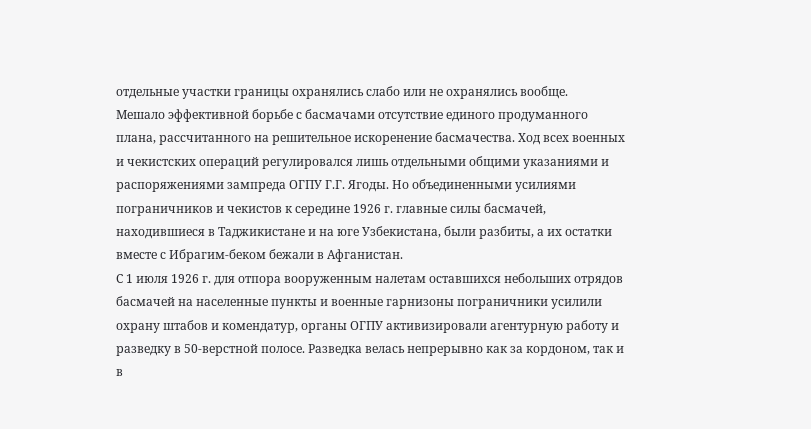отдельные участки границы охранялись слабо или не охранялись вообще.
Мешало эффективной борьбе с басмачами отсутствие единого продуманного плана, рассчитанного на решительное искоренение басмачества. Ход всех военных и чекистских операций регулировался лишь отдельными общими указаниями и распоряжениями зампреда ОГПУ Г.Г. Ягоды. Но объединенными усилиями пограничников и чекистов к середине 1926 г. главные силы басмачей, находившиеся в Таджикистане и на юге Узбекистана, были разбиты, а их остатки вместе с Ибрагим-беком бежали в Афганистан.
С 1 июля 1926 г. для отпора вооруженным налетам оставшихся небольших отрядов басмачей на населенные пункты и военные гарнизоны пограничники усилили охрану штабов и комендатур, органы ОГПУ активизировали агентурную работу и разведку в 50-верстной полосе. Разведка велась непрерывно как за кордоном, так и в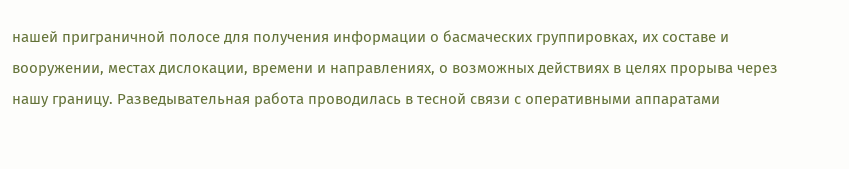нашей приграничной полосе для получения информации о басмаческих группировках, их составе и вооружении, местах дислокации, времени и направлениях, о возможных действиях в целях прорыва через нашу границу. Разведывательная работа проводилась в тесной связи с оперативными аппаратами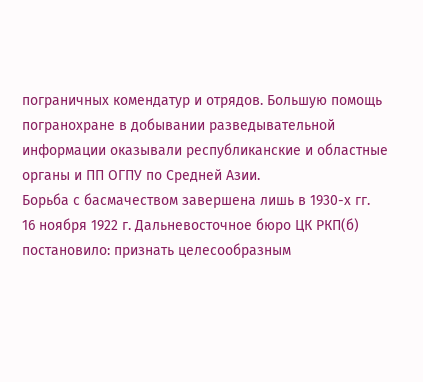пограничных комендатур и отрядов. Большую помощь погранохране в добывании разведывательной информации оказывали республиканские и областные органы и ПП ОГПУ по Средней Азии.
Борьба с басмачеством завершена лишь в 1930-х гг.
16 ноября 1922 г. Дальневосточное бюро ЦК РКП(б) постановило: признать целесообразным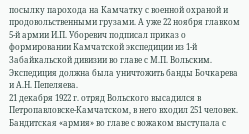посылку парохода на Камчатку с военной охраной и продовольственными грузами. А уже 22 ноября главком 5-й армии И.П. Уборевич подписал приказ о формировании Камчатской экспедиции из 1-й Забайкальской дивизии во главе с М.П. Вольским. Экспедиция должна была уничтожить банды Бочкарева и А.Н. Пепеляева.
21 декабря 1922 г. отряд Вольского высадился в Петропавловске-Камчатском, в него входил 251 человек. Бандитская «армия» во главе с вожаком выступала с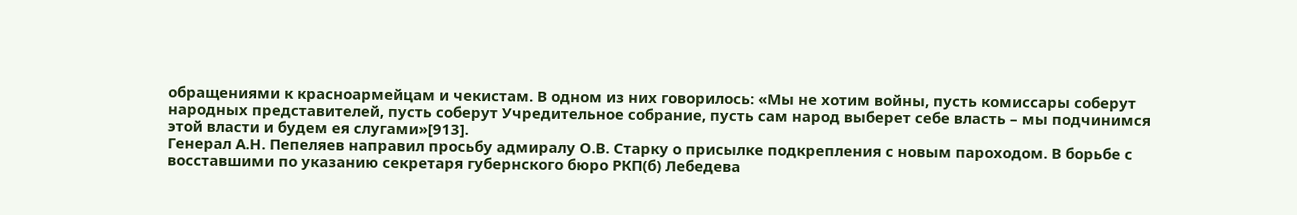обращениями к красноармейцам и чекистам. В одном из них говорилось: «Мы не хотим войны, пусть комиссары соберут народных представителей, пусть соберут Учредительное собрание, пусть сам народ выберет себе власть – мы подчинимся этой власти и будем ея слугами»[913].
Генерал А.Н. Пепеляев направил просьбу адмиралу О.В. Старку о присылке подкрепления с новым пароходом. В борьбе с восставшими по указанию секретаря губернского бюро РКП(б) Лебедева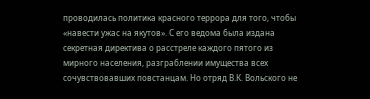проводилась политика красного террора для того, чтобы «навести ужас на якутов». С его ведома была издана секретная директива о расстреле каждого пятого из мирного населения, разграблении имущества всех сочувствовавших повстанцам. Но отряд В.К. Вольского не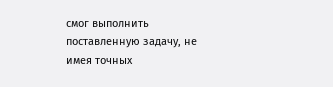смог выполнить поставленную задачу, не имея точных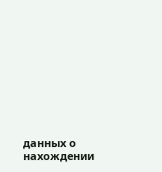данных о нахождении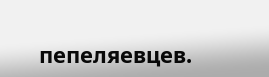пепеляевцев.